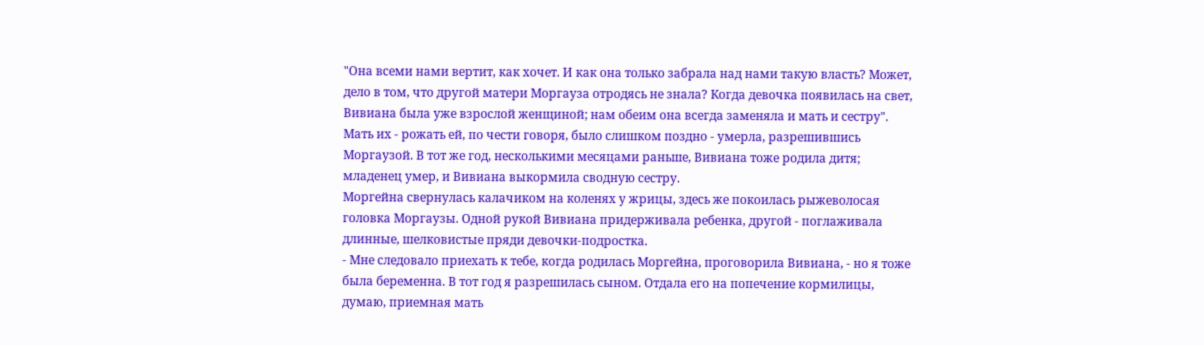"Она всеми нами вертит, как хочет. И как она только забрала над нами такую власть? Может, дело в том, что другой матери Моргауза отродясь не знала? Когда девочка появилась на свет, Вивиана была уже взрослой женщиной; нам обеим она всегда заменяла и мать и сестру". Мать их - рожать ей, по чести говоря, было слишком поздно - умерла, разрешившись Моргаузой. В тот же год, несколькими месяцами раньше, Вивиана тоже родила дитя; младенец умер, и Вивиана выкормила сводную сестру.
Моргейна свернулась калачиком на коленях у жрицы, здесь же покоилась рыжеволосая головка Моргаузы. Одной рукой Вивиана придерживала ребенка, другой - поглаживала длинные, шелковистые пряди девочки-подростка.
- Мне следовало приехать к тебе, когда родилась Моргейна, проговорила Вивиана, - но я тоже была беременна. В тот год я разрешилась сыном. Отдала его на попечение кормилицы, думаю, приемная мать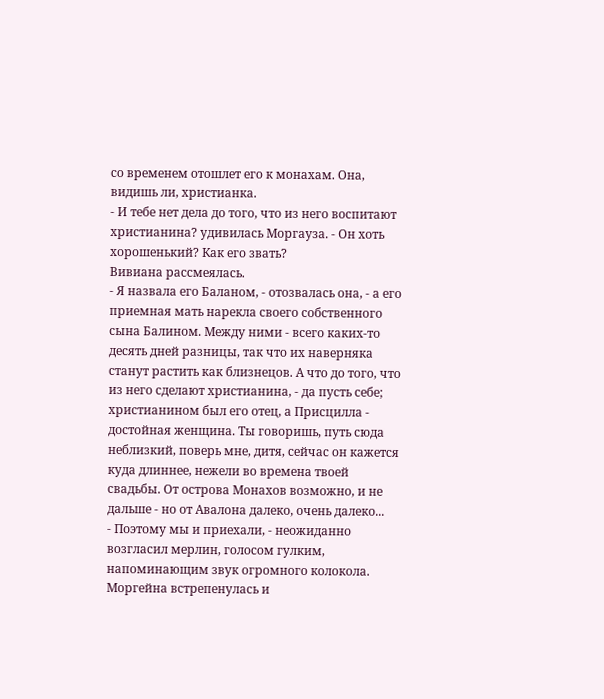со временем отошлет его к монахам. Она, видишь ли, христианка.
- И тебе нет дела до того, что из него воспитают христианина? удивилась Моргауза. - Он хоть хорошенький? Как его звать?
Вивиана рассмеялась.
- Я назвала его Баланом, - отозвалась она, - а его приемная мать нарекла своего собственного сына Балином. Между ними - всего каких-то десять дней разницы, так что их наверняка станут растить как близнецов. А что до того, что из него сделают христианина, - да пусть себе; христианином был его отец, а Присцилла - достойная женщина. Ты говоришь, путь сюда неблизкий, поверь мне, дитя, сейчас он кажется куда длиннее, нежели во времена твоей свадьбы. От острова Монахов возможно, и не дальше - но от Авалона далеко, очень далеко...
- Поэтому мы и приехали, - неожиданно возгласил мерлин, голосом гулким, напоминающим звук огромного колокола. Моргейна встрепенулась и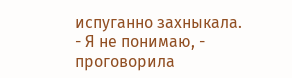испуганно захныкала.
- Я не понимаю, - проговорила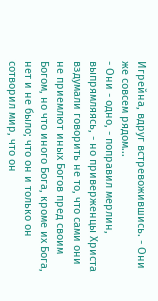Игрейна, вдруг встревожившись. - Они же совсем рядом...
- Они - одно, - поправил мерлин, выпрямляясь, - но приверженцы Христа вздумали говорить не то, что сами они не приемлют иных Богов пред своим Богом, но что иного Бога, кроме их Бога, нет и не было; что он и только он сотворил мир, что он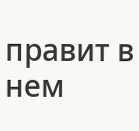правит в нем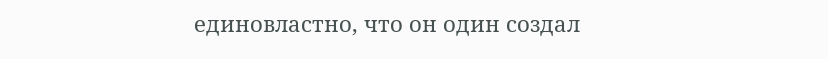единовластно, что он один создал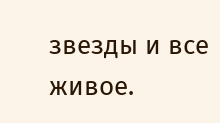звезды и все живое.